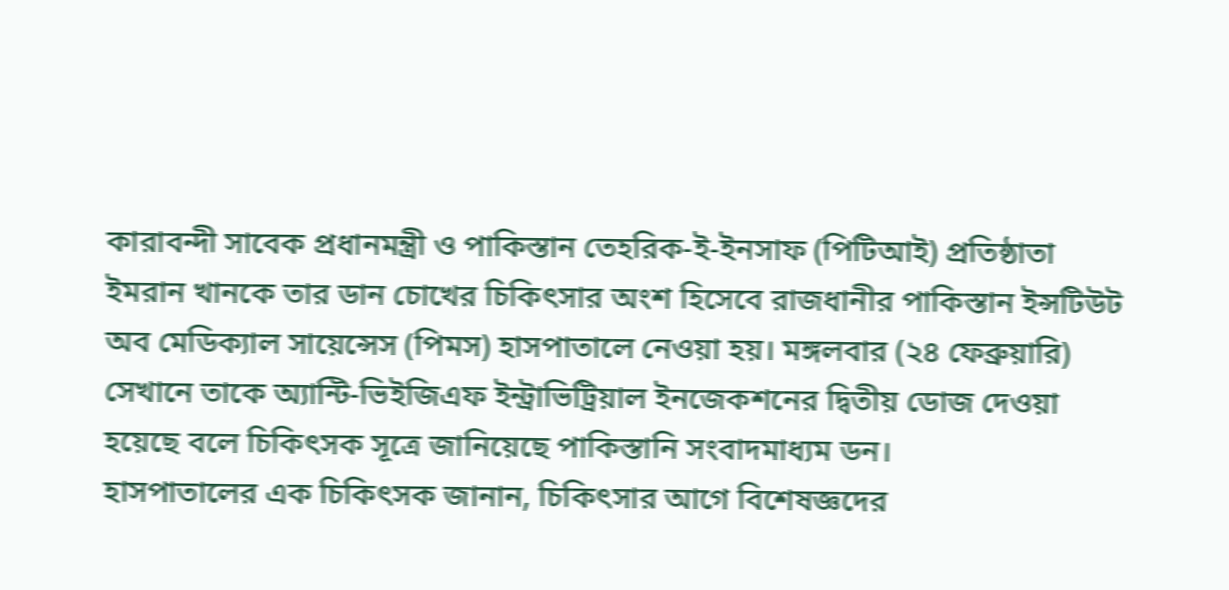কারাবন্দী সাবেক প্রধানমন্ত্রী ও পাকিস্তান তেহরিক-ই-ইনসাফ (পিটিআই) প্রতিষ্ঠাতা ইমরান খানকে তার ডান চোখের চিকিৎসার অংশ হিসেবে রাজধানীর পাকিস্তান ইন্সটিউট অব মেডিক্যাল সায়েন্সেস (পিমস) হাসপাতালে নেওয়া হয়। মঙ্গলবার (২৪ ফেব্রুয়ারি) সেখানে তাকে অ্যান্টি-ভিইজিএফ ইন্ট্রাভিট্রিয়াল ইনজেকশনের দ্বিতীয় ডোজ দেওয়া হয়েছে বলে চিকিৎসক সূত্রে জানিয়েছে পাকিস্তানি সংবাদমাধ্যম ডন।
হাসপাতালের এক চিকিৎসক জানান, চিকিৎসার আগে বিশেষজ্ঞদের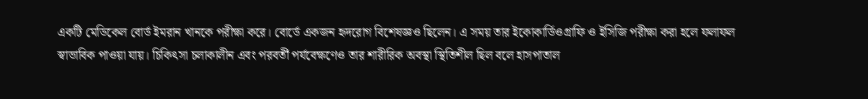একটি মেডিকেল বোর্ড ইমরান খানকে পরীক্ষা করে। বোর্ডে একজন হৃদরোগ বিশেষজ্ঞও ছিলেন। এ সময় তার ইকোকার্ডিওগ্রাফি ও ইসিজি পরীক্ষা করা হলে ফলাফল স্বাভাবিক পাওয়া যায়। চিকিৎসা চলাকালীন এবং পরবর্তী পর্যবেক্ষণেও তার শারীরিক অবস্থা স্থিতিশীল ছিল বলে হাসপাতাল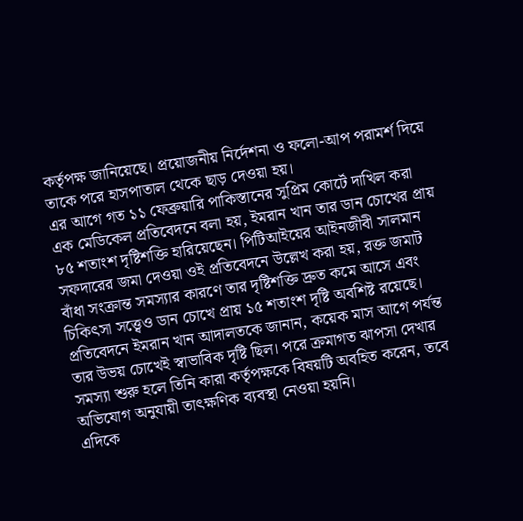কর্তৃপক্ষ জানিয়েছে। প্রয়োজনীয় নির্দেশনা ও ফলো-আপ পরামর্শ দিয়ে তাকে পরে হাসপাতাল থেকে ছাড় দেওয়া হয়।
এর আগে গত ১১ ফেব্রুয়ারি পাকিস্তানের সুপ্রিম কোর্টে দাখিল করা এক মেডিকেল প্রতিবেদনে বলা হয়, ইমরান খান তার ডান চোখের প্রায় ৮৫ শতাংশ দৃষ্টিশক্তি হারিয়েছেন। পিটিআইয়ের আইনজীবী সালমান সফদারের জমা দেওয়া ওই প্রতিবেদনে উল্লেখ করা হয়, রক্ত জমাট বাঁধা সংক্রান্ত সমস্যার কারণে তার দৃষ্টিশক্তি দ্রুত কমে আসে এবং চিকিৎসা সত্ত্বেও ডান চোখে প্রায় ১৫ শতাংশ দৃষ্টি অবশিষ্ট রয়েছে।
প্রতিবেদনে ইমরান খান আদালতকে জানান, কয়েক মাস আগে পর্যন্ত তার উভয় চোখেই স্বাভাবিক দৃষ্টি ছিল। পরে ক্রমাগত ঝাপসা দেখার সমস্যা শুরু হলে তিনি কারা কর্তৃপক্ষকে বিষয়টি অবহিত করেন, তবে অভিযোগ অনুযায়ী তাৎক্ষণিক ব্যবস্থা নেওয়া হয়নি।
এদিকে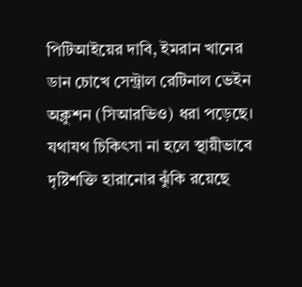পিটিআইয়ের দাবি, ইমরান খানের ডান চোখে সেন্ট্রাল রেটিনাল ভেইন অক্লুশন (সিআরভিও) ধরা পড়েছে। যথাযথ চিকিৎসা না হলে স্থায়ীভাবে দৃষ্টিশক্তি হারানোর ঝুঁকি রয়েছে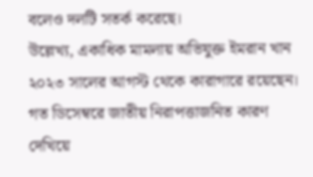বলেও দলটি সতর্ক করেছে।
উল্লেখ্য, একাধিক মামলায় অভিযুক্ত ইমরান খান ২০২৩ সালের আগস্ট থেকে কারাগারে রয়েছেন। গত ডিসেম্বরে জাতীয় নিরাপত্তাজনিত কারণ দেখিয়ে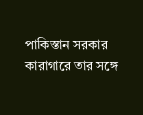পাকিস্তান সরকার কারাগারে তার সঙ্গে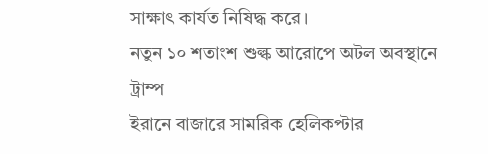সাক্ষাৎ কার্যত নিষিদ্ধ করে।
নতুন ১০ শতাংশ শুল্ক আরোপে অটল অবস্থানে ট্রাম্প
ইরানে বাজারে সামরিক হেলিকপ্টার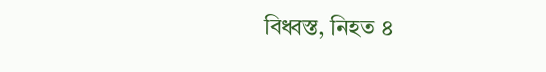বিধ্বস্ত, নিহত ৪